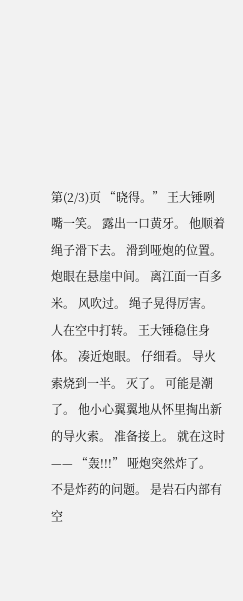第(2/3)页 “晓得。” 王大锤咧嘴一笑。 露出一口黄牙。 他顺着绳子滑下去。 滑到哑炮的位置。 炮眼在悬崖中间。 离江面一百多米。 风吹过。 绳子晃得厉害。 人在空中打转。 王大锤稳住身体。 凑近炮眼。 仔细看。 导火索烧到一半。 灭了。 可能是潮了。 他小心翼翼地从怀里掏出新的导火索。 准备接上。 就在这时—— “轰!!!” 哑炮突然炸了。 不是炸药的问题。 是岩石内部有空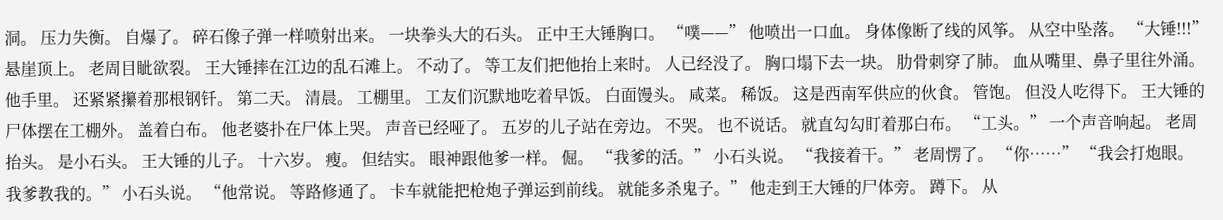洞。 压力失衡。 自爆了。 碎石像子弹一样喷射出来。 一块拳头大的石头。 正中王大锤胸口。 “噗——” 他喷出一口血。 身体像断了线的风筝。 从空中坠落。 “大锤!!!” 悬崖顶上。 老周目眦欲裂。 王大锤摔在江边的乱石滩上。 不动了。 等工友们把他抬上来时。 人已经没了。 胸口塌下去一块。 肋骨刺穿了肺。 血从嘴里、鼻子里往外涌。 他手里。 还紧紧攥着那根钢钎。 第二天。 清晨。 工棚里。 工友们沉默地吃着早饭。 白面馒头。 咸菜。 稀饭。 这是西南军供应的伙食。 管饱。 但没人吃得下。 王大锤的尸体摆在工棚外。 盖着白布。 他老婆扑在尸体上哭。 声音已经哑了。 五岁的儿子站在旁边。 不哭。 也不说话。 就直勾勾盯着那白布。 “工头。” 一个声音响起。 老周抬头。 是小石头。 王大锤的儿子。 十六岁。 瘦。 但结实。 眼神跟他爹一样。 倔。 “我爹的活。” 小石头说。 “我接着干。” 老周愣了。 “你……” “我会打炮眼。 我爹教我的。” 小石头说。 “他常说。 等路修通了。 卡车就能把枪炮子弹运到前线。 就能多杀鬼子。” 他走到王大锤的尸体旁。 蹲下。 从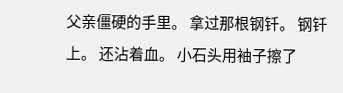父亲僵硬的手里。 拿过那根钢钎。 钢钎上。 还沾着血。 小石头用袖子擦了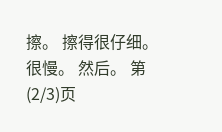擦。 擦得很仔细。 很慢。 然后。 第(2/3)页